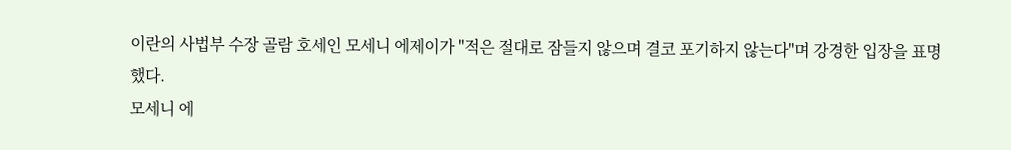이란의 사법부 수장 골람 호세인 모세니 에제이가 "적은 절대로 잠들지 않으며 결코 포기하지 않는다"며 강경한 입장을 표명했다.
모세니 에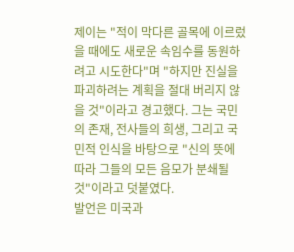제이는 "적이 막다른 골목에 이르렀을 때에도 새로운 속임수를 동원하려고 시도한다"며 "하지만 진실을 파괴하려는 계획을 절대 버리지 않을 것"이라고 경고했다. 그는 국민의 존재, 전사들의 희생, 그리고 국민적 인식을 바탕으로 "신의 뜻에 따라 그들의 모든 음모가 분쇄될 것"이라고 덧붙였다.
발언은 미국과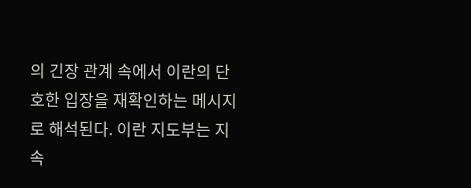의 긴장 관계 속에서 이란의 단호한 입장을 재확인하는 메시지로 해석된다. 이란 지도부는 지속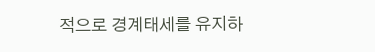적으로 경계태세를 유지하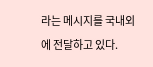라는 메시지를 국내외에 전달하고 있다.